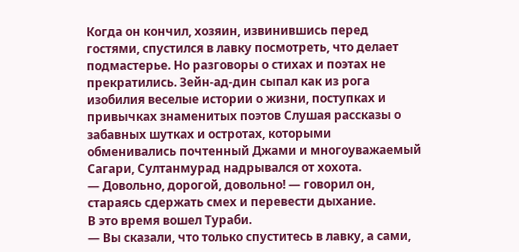Когда он кончил, хозяин, извинившись перед гостями, спустился в лавку посмотреть, что делает подмастерье. Но разговоры о стихах и поэтах не прекратились. Зейн-ад-дин сыпал как из рога изобилия веселые истории о жизни, поступках и привычках знаменитых поэтов Слушая рассказы о забавных шутках и остротах, которыми обменивались почтенный Джами и многоуважаемый Сагари, Султанмурад надрывался от хохота.
— Довольно, дорогой, довольно! — говорил он, стараясь сдержать смех и перевести дыхание.
В это время вошел Тураби.
— Вы сказали, что только спуститесь в лавку, а сами,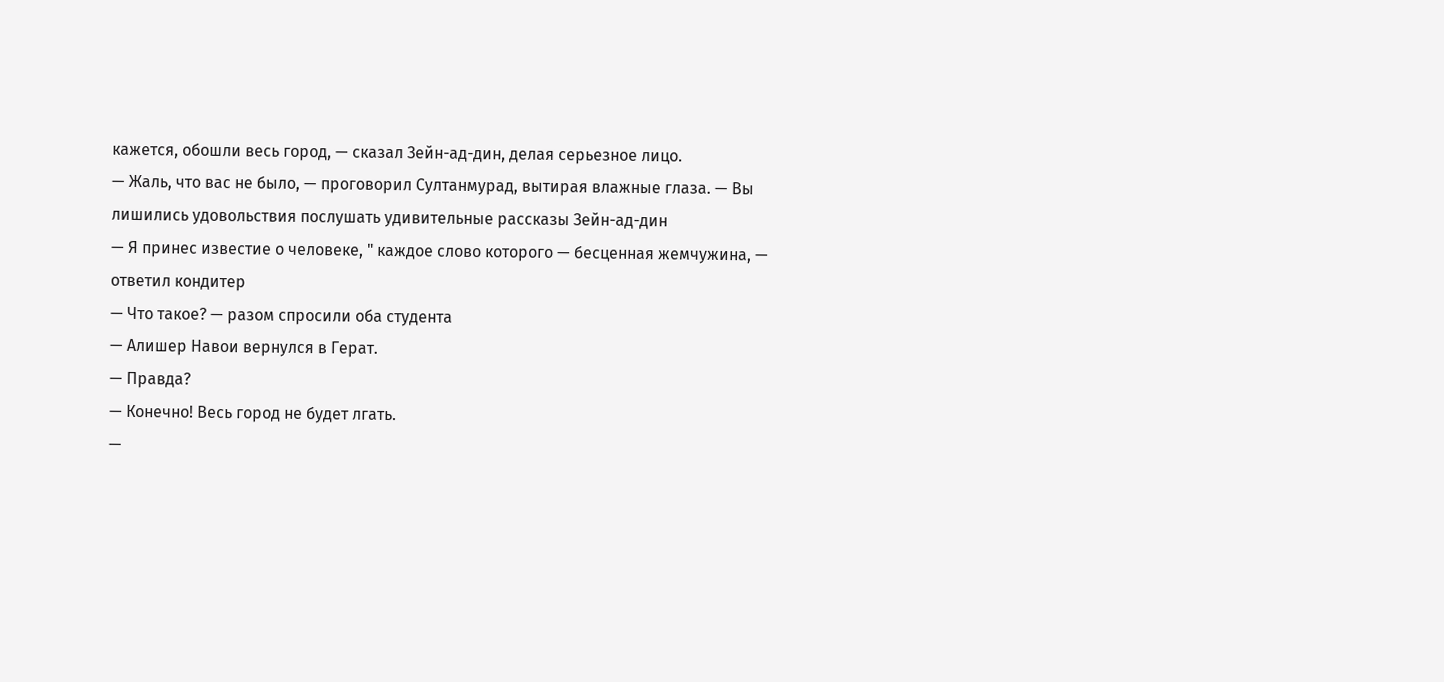кажется, обошли весь город, — сказал Зейн-ад-дин, делая серьезное лицо.
— Жаль, что вас не было, — проговорил Султанмурад, вытирая влажные глаза. — Вы лишились удовольствия послушать удивительные рассказы Зейн-ад-дин
— Я принес известие о человеке, " каждое слово которого — бесценная жемчужина, — ответил кондитер
— Что такое? — разом спросили оба студента
— Алишер Навои вернулся в Герат.
— Правда?
— Конечно! Весь город не будет лгать.
—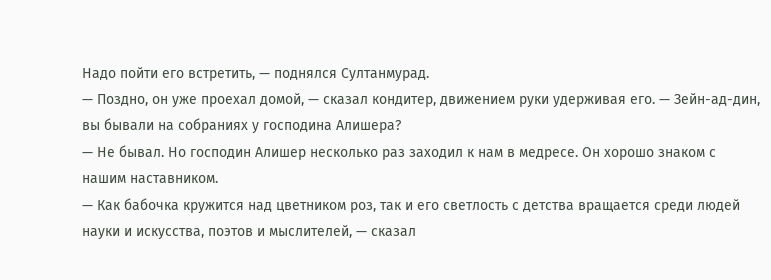Надо пойти его встретить, — поднялся Султанмурад.
— Поздно, он уже проехал домой, — сказал кондитер, движением руки удерживая его. — Зейн-ад-дин, вы бывали на собраниях у господина Алишера?
— Не бывал. Но господин Алишер несколько раз заходил к нам в медресе. Он хорошо знаком с нашим наставником.
— Как бабочка кружится над цветником роз, так и его светлость с детства вращается среди людей науки и искусства, поэтов и мыслителей, — сказал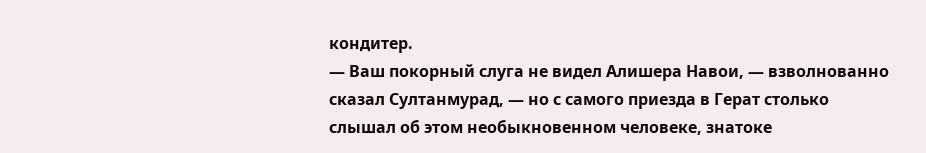кондитер.
— Ваш покорный слуга не видел Алишера Навои, — взволнованно сказал Султанмурад, — но с самого приезда в Герат столько слышал об этом необыкновенном человеке, знатоке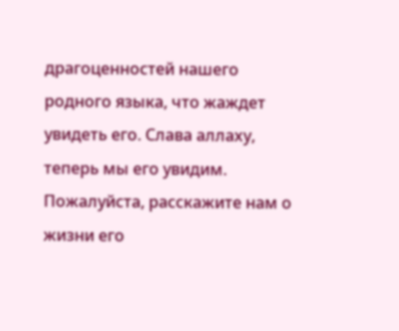драгоценностей нашего родного языка, что жаждет увидеть его. Слава аллаху, теперь мы его увидим. Пожалуйста, расскажите нам о жизни его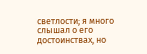светлости; я много слышал о его достоинствах, но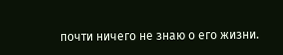почти ничего не знаю о его жизни.